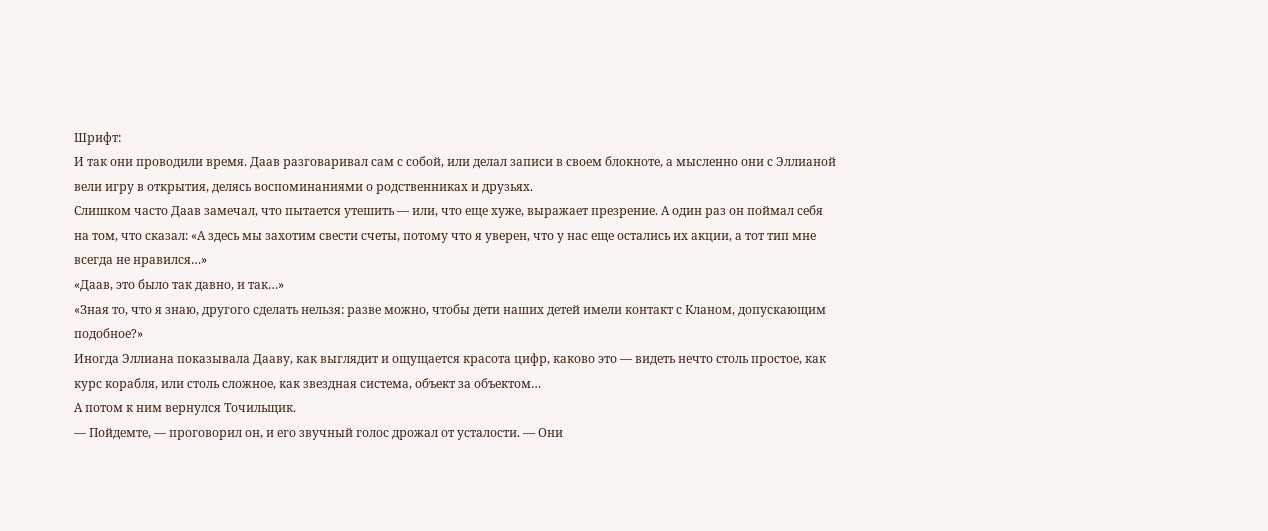Шрифт:
И так они проводили время. Даав разговаривал сам с собой, или делал записи в своем блокноте, а мысленно они с Эллианой вели игру в открытия, делясь воспоминаниями о родственниках и друзьях.
Слишком часто Даав замечал, что пытается утешить — или, что еще хуже, выражает презрение. А один раз он поймал себя на том, что сказал: «А здесь мы захотим свести счеты, потому что я уверен, что у нас еще остались их акции, а тот тип мне всегда не нравился…»
«Даав, это было так давно, и так…»
«Зная то, что я знаю, другого сделать нельзя: разве можно, чтобы дети наших детей имели контакт с Кланом, допускающим подобное?»
Иногда Эллиана показывала Дааву, как выглядит и ощущается красота цифр, каково это — видеть нечто столь простое, как курс корабля, или столь сложное, как звездная система, объект за объектом…
А потом к ним вернулся Точильщик.
— Пойдемте, — проговорил он, и его звучный голос дрожал от усталости. — Они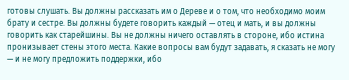готовы слушать. Вы должны рассказать им о Дереве и о том, что необходимо моим брату и сестре. Вы должны будете говорить каждый — отец и мать, и вы должны говорить как старейшины. Вы не должны ничего оставлять в стороне, ибо истина пронизывает стены этого места. Какие вопросы вам будут задавать, я сказать не могу — и не могу предложить поддержки, ибо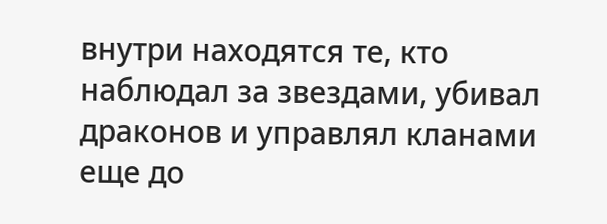внутри находятся те, кто наблюдал за звездами, убивал драконов и управлял кланами еще до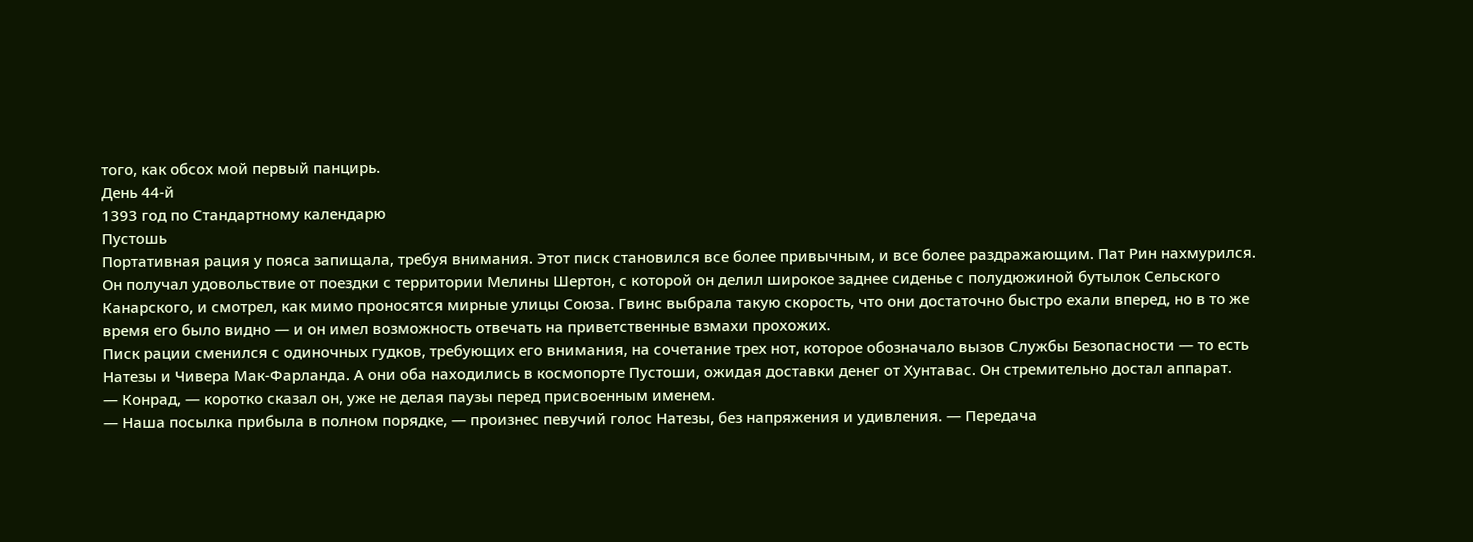того, как обсох мой первый панцирь.
День 44-й
1393 год по Стандартному календарю
Пустошь
Портативная рация у пояса запищала, требуя внимания. Этот писк становился все более привычным, и все более раздражающим. Пат Рин нахмурился. Он получал удовольствие от поездки с территории Мелины Шертон, с которой он делил широкое заднее сиденье с полудюжиной бутылок Сельского Канарского, и смотрел, как мимо проносятся мирные улицы Союза. Гвинс выбрала такую скорость, что они достаточно быстро ехали вперед, но в то же время его было видно — и он имел возможность отвечать на приветственные взмахи прохожих.
Писк рации сменился с одиночных гудков, требующих его внимания, на сочетание трех нот, которое обозначало вызов Службы Безопасности — то есть Натезы и Чивера Мак-Фарланда. А они оба находились в космопорте Пустоши, ожидая доставки денег от Хунтавас. Он стремительно достал аппарат.
— Конрад, — коротко сказал он, уже не делая паузы перед присвоенным именем.
— Наша посылка прибыла в полном порядке, — произнес певучий голос Натезы, без напряжения и удивления. — Передача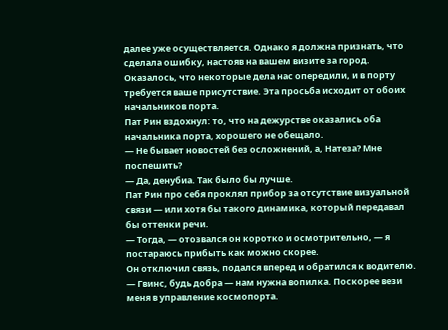далее уже осуществляется. Однако я должна признать, что сделала ошибку, настояв на вашем визите за город. Оказалось, что некоторые дела нас опередили, и в порту требуется ваше присутствие. Эта просьба исходит от обоих начальников порта.
Пат Рин вздохнул: то, что на дежурстве оказались оба начальника порта, хорошего не обещало.
— Не бывает новостей без осложнений, а, Натеза? Мне поспешить?
— Да, денубиа. Так было бы лучше.
Пат Рин про себя проклял прибор за отсутствие визуальной связи — или хотя бы такого динамика, который передавал бы оттенки речи.
— Тогда, — отозвался он коротко и осмотрительно, — я постараюсь прибыть как можно скорее.
Он отключил связь, подался вперед и обратился к водителю.
— Гвинс, будь добра — нам нужна вопилка. Поскорее вези меня в управление космопорта.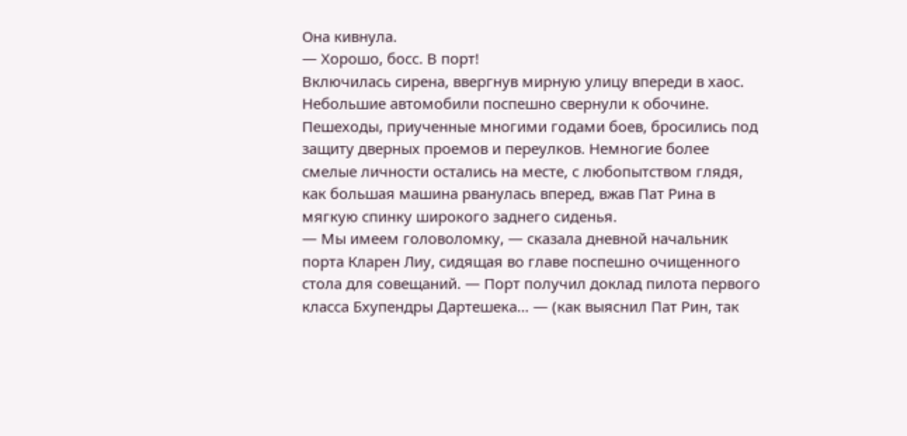Она кивнула.
— Хорошо, босс. В порт!
Включилась сирена, ввергнув мирную улицу впереди в хаос. Небольшие автомобили поспешно свернули к обочине. Пешеходы, приученные многими годами боев, бросились под защиту дверных проемов и переулков. Немногие более смелые личности остались на месте, с любопытством глядя, как большая машина рванулась вперед, вжав Пат Рина в мягкую спинку широкого заднего сиденья.
— Мы имеем головоломку, — сказала дневной начальник порта Кларен Лиу, сидящая во главе поспешно очищенного стола для совещаний. — Порт получил доклад пилота первого класса Бхупендры Дартешека… — (как выяснил Пат Рин, так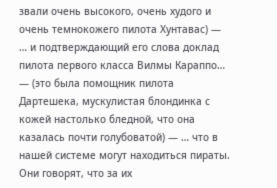звали очень высокого, очень худого и очень темнокожего пилота Хунтавас) — … и подтверждающий его слова доклад пилота первого класса Вилмы Караппо… — (это была помощник пилота Дартешека, мускулистая блондинка с кожей настолько бледной, что она казалась почти голубоватой) — … что в нашей системе могут находиться пираты. Они говорят, что за их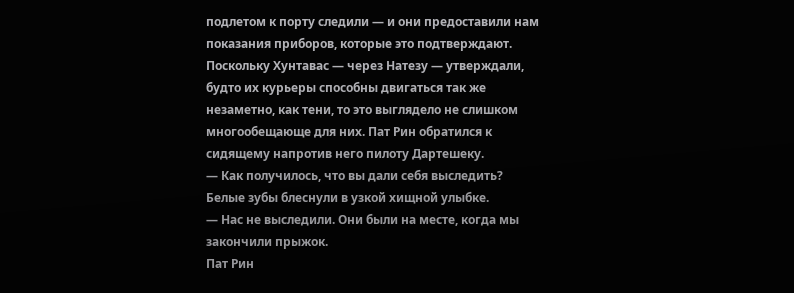подлетом к порту следили — и они предоставили нам показания приборов, которые это подтверждают.
Поскольку Хунтавас — через Натезу — утверждали, будто их курьеры способны двигаться так же незаметно, как тени, то это выглядело не слишком многообещающе для них. Пат Рин обратился к сидящему напротив него пилоту Дартешеку.
— Как получилось, что вы дали себя выследить?
Белые зубы блеснули в узкой хищной улыбке.
— Нас не выследили. Они были на месте, когда мы закончили прыжок.
Пат Рин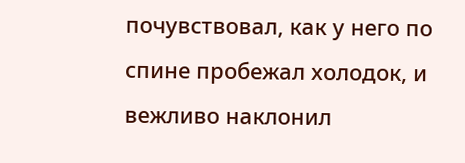почувствовал, как у него по спине пробежал холодок, и вежливо наклонил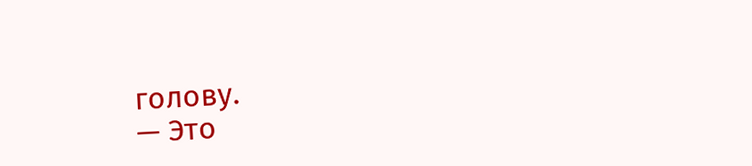голову.
— Это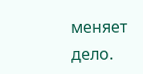меняет дело.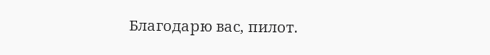Благодарю вас, пилот.